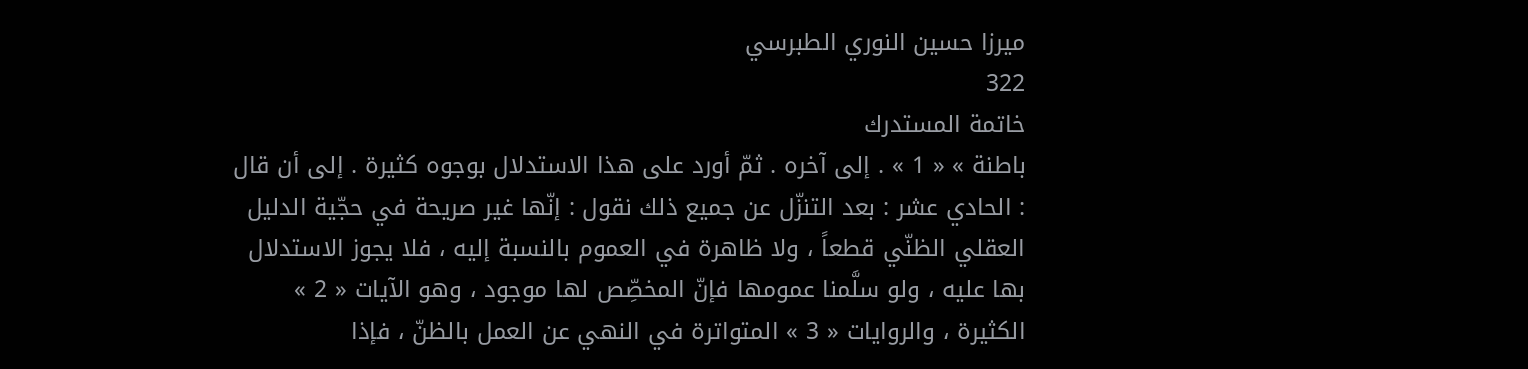ميرزا حسين النوري الطبرسي
322
خاتمة المستدرك
باطنة » « 1 » . إلى آخره . ثمّ أورد على هذا الاستدلال بوجوه كثيرة . إلى أن قال : الحادي عشر : بعد التنزّل عن جميع ذلك نقول : إنّها غير صريحة في حجّية الدليل العقلي الظنّي قطعاً ، ولا ظاهرة في العموم بالنسبة إليه ، فلا يجوز الاستدلال بها عليه ، ولو سلَّمنا عمومها فإنّ المخصِّص لها موجود ، وهو الآيات « 2 » الكثيرة ، والروايات « 3 » المتواترة في النهي عن العمل بالظنّ ، فإذا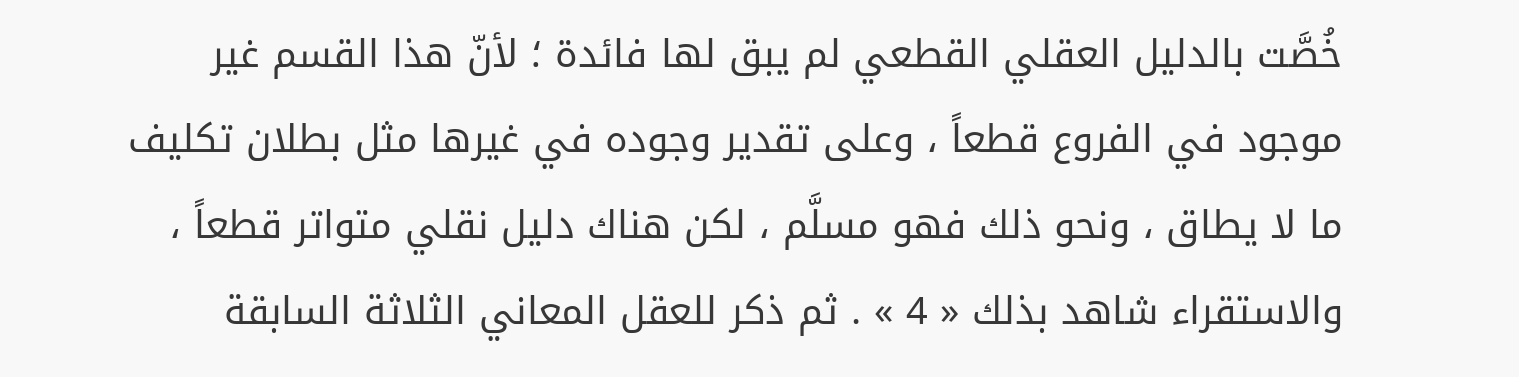خُصَّت بالدليل العقلي القطعي لم يبق لها فائدة ؛ لأنّ هذا القسم غير موجود في الفروع قطعاً ، وعلى تقدير وجوده في غيرها مثل بطلان تكليف ما لا يطاق ، ونحو ذلك فهو مسلَّم ، لكن هناك دليل نقلي متواتر قطعاً ، والاستقراء شاهد بذلك « 4 » . ثم ذكر للعقل المعاني الثلاثة السابقة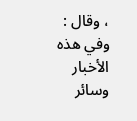، وقال : وفي هذه الأخبار وسائر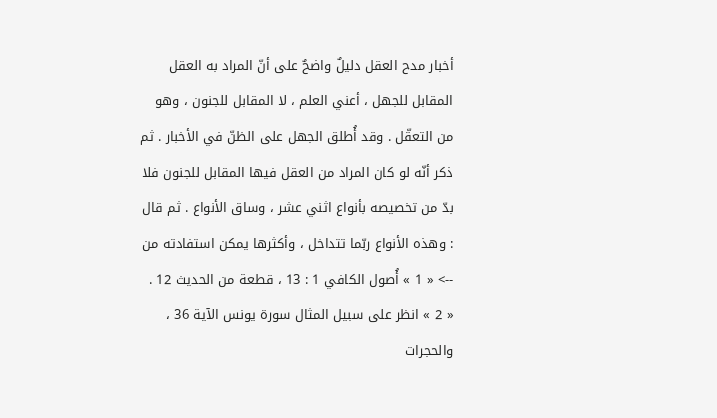أخبار مدح العقل دليلٌ واضحٌ على أنّ المراد به العقل المقابل للجهل ، أعني العلم ، لا المقابل للجنون ، وهو من التعقّل . وقد أُطلق الجهل على الظنّ في الأخبار . ثم ذكر أنّه لو كان المراد من العقل فيها المقابل للجنون فلا بدّ من تخصيصه بأنواع اثني عشر ، وساق الأنواع . ثم قال : وهذه الأنواع ربّما تتداخل ، وأكثرها يمكن استفادته من
--> « 1 » أُصول الكافي 1 : 13 ، قطعة من الحديث 12 . « 2 » انظر على سبيل المثال سورة يونس الآية 36 ، والحجرات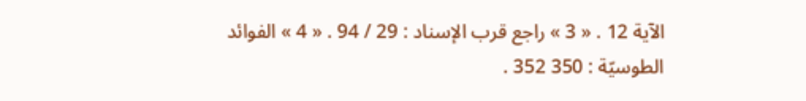الآية 12 . « 3 » راجع قرب الإسناد : 29 / 94 . « 4 » الفوائد الطوسيّة : 350 352 .